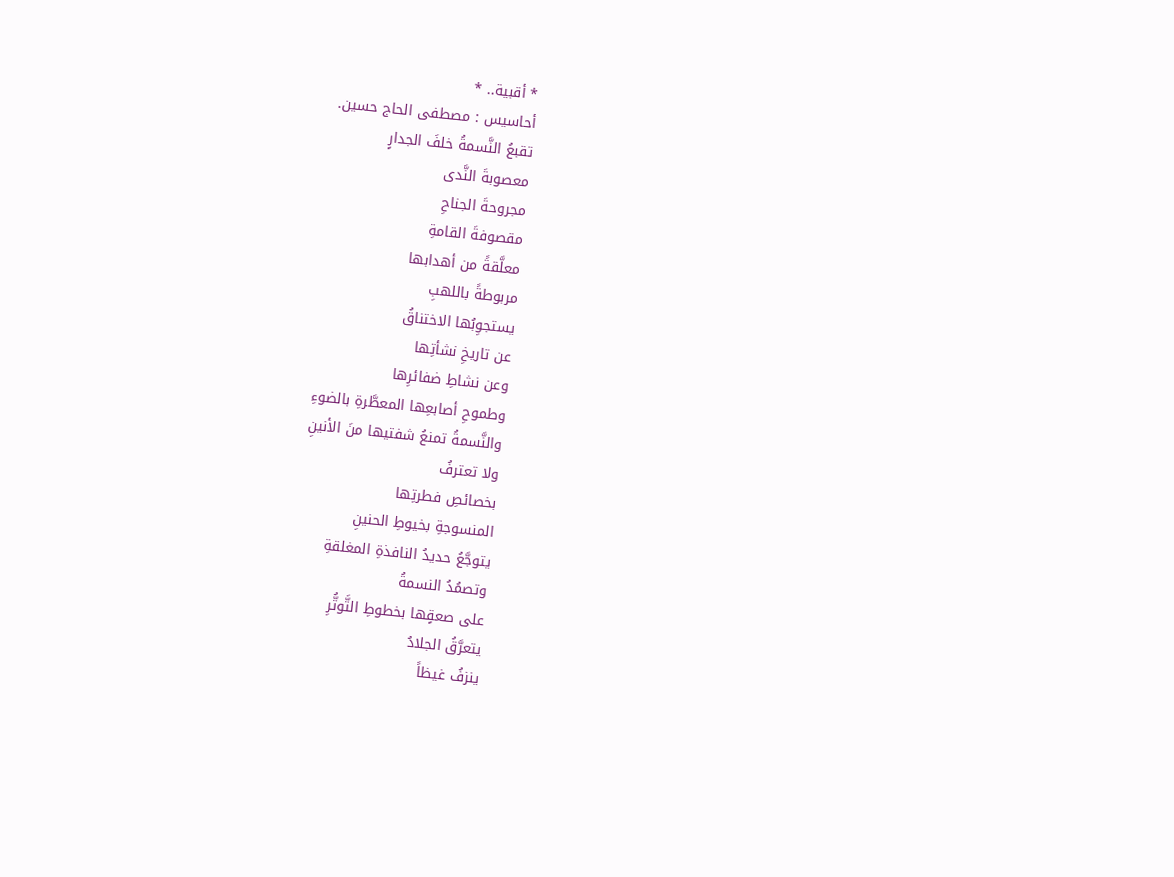* أقبية.. *
أحاسيس : مصطفى الحاج حسين.
تقبعُ النَّسمةُ خلفَ الجدارٍ
معصوبةَ النَّدى
مجروحةَ الجناحِ
مقصوفةَ القامةِ
معلَّقةً من أهدابها
مربوطةً باللهبِ
يستجوِبُها الاختناقُ
عن تاريخِ نشأتِها
وعن نشاطِ ضفائرِها
وطموحِ أصابعِها المعطَّرةِ بالضوءِ
والنَّسمةُ تمنعُ شفتيها منَ الأنينِ
ولا تعترفُ
بخصائصِ فطرتِها
المنسوجةِ بخيوطِ الحنينِ
يتوجَّعُ حديدُ النافذةِ المغلقةِ
وتصمُدُ النسمةُ
على صعقٍها بخطوطِ التَّوتُّرِ
يتعرَّقُ الجلادُ
ينزفُ غيظاً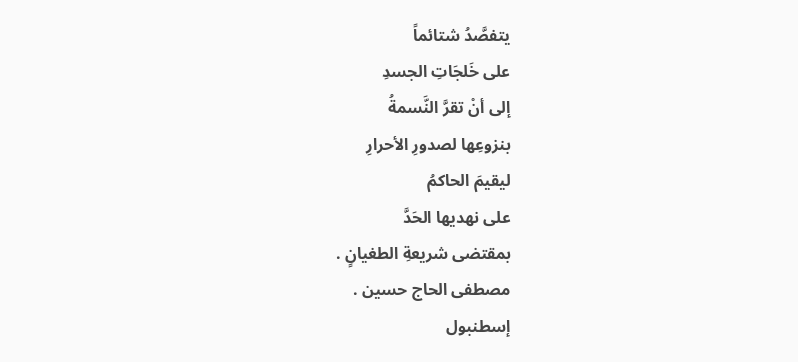يتفصَّدُ شتائماً
على خَلجَاتِ الجسدِ
إلى أنْ تقرَّ النَّسمةُ
بنزوعِها لصدورِ الأحرارِ
ليقيمَ الحاكمُ
على نهديها الحَدَّ
بمقتضى شريعةِ الطغيانٍ .
مصطفى الحاج حسين .
إسطنبول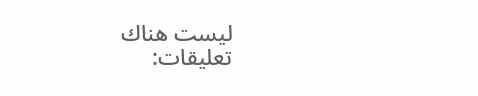ليست هناك تعليقات: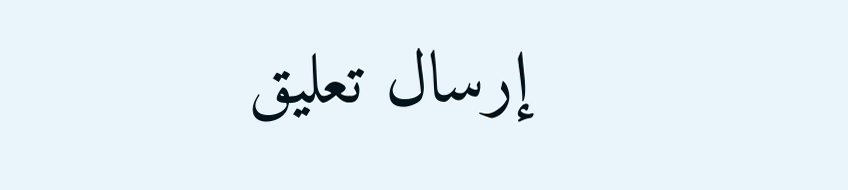إرسال تعليق